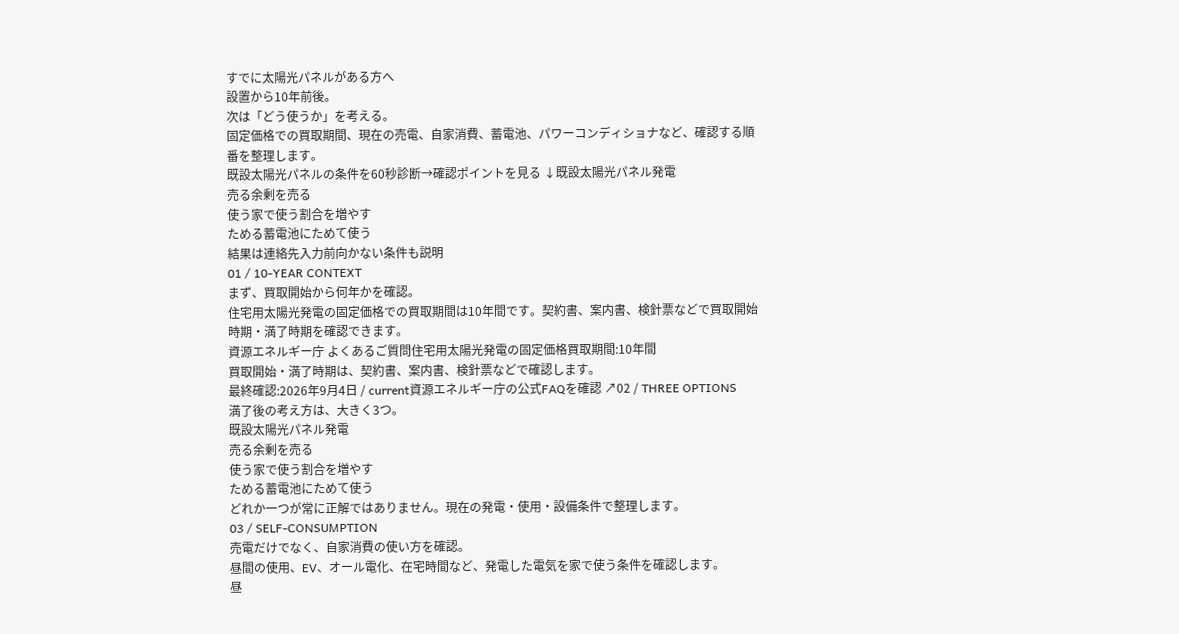すでに太陽光パネルがある方へ
設置から10年前後。
次は「どう使うか」を考える。
固定価格での買取期間、現在の売電、自家消費、蓄電池、パワーコンディショナなど、確認する順番を整理します。
既設太陽光パネルの条件を60秒診断→確認ポイントを見る ↓既設太陽光パネル発電
売る余剰を売る
使う家で使う割合を増やす
ためる蓄電池にためて使う
結果は連絡先入力前向かない条件も説明
01 / 10-YEAR CONTEXT
まず、買取開始から何年かを確認。
住宅用太陽光発電の固定価格での買取期間は10年間です。契約書、案内書、検針票などで買取開始時期・満了時期を確認できます。
資源エネルギー庁 よくあるご質問住宅用太陽光発電の固定価格買取期間:10年間
買取開始・満了時期は、契約書、案内書、検針票などで確認します。
最終確認:2026年9月4日 / current資源エネルギー庁の公式FAQを確認 ↗02 / THREE OPTIONS
満了後の考え方は、大きく3つ。
既設太陽光パネル発電
売る余剰を売る
使う家で使う割合を増やす
ためる蓄電池にためて使う
どれか一つが常に正解ではありません。現在の発電・使用・設備条件で整理します。
03 / SELF-CONSUMPTION
売電だけでなく、自家消費の使い方を確認。
昼間の使用、EV、オール電化、在宅時間など、発電した電気を家で使う条件を確認します。
昼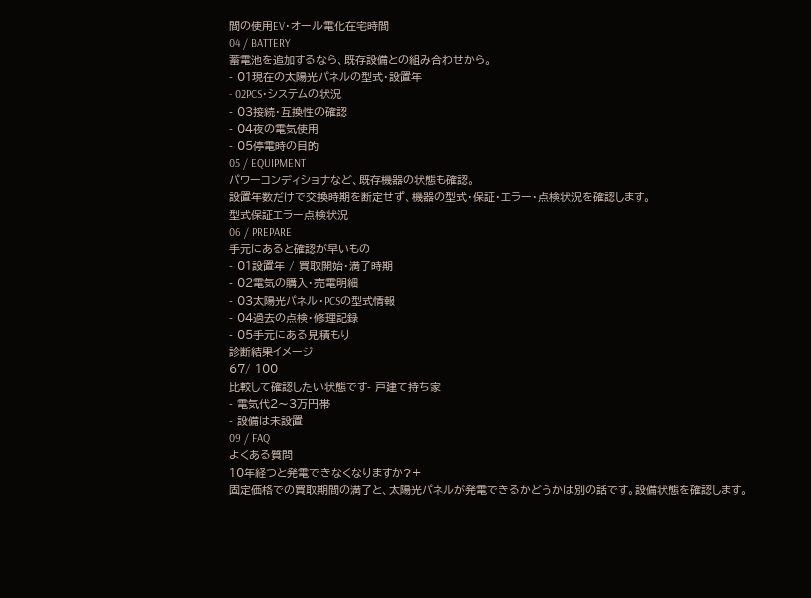間の使用EV・オール電化在宅時間
04 / BATTERY
蓄電池を追加するなら、既存設備との組み合わせから。
- 01現在の太陽光パネルの型式・設置年
- 02PCS・システムの状況
- 03接続・互換性の確認
- 04夜の電気使用
- 05停電時の目的
05 / EQUIPMENT
パワーコンディショナなど、既存機器の状態も確認。
設置年数だけで交換時期を断定せず、機器の型式・保証・エラー・点検状況を確認します。
型式保証エラー点検状況
06 / PREPARE
手元にあると確認が早いもの
- 01設置年 / 買取開始・満了時期
- 02電気の購入・売電明細
- 03太陽光パネル・PCSの型式情報
- 04過去の点検・修理記録
- 05手元にある見積もり
診断結果イメージ
67/ 100
比較して確認したい状態です- 戸建て持ち家
- 電気代2〜3万円帯
- 設備は未設置
09 / FAQ
よくある質問
10年経つと発電できなくなりますか?+
固定価格での買取期間の満了と、太陽光パネルが発電できるかどうかは別の話です。設備状態を確認します。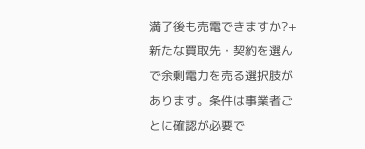満了後も売電できますか?+
新たな買取先・契約を選んで余剰電力を売る選択肢があります。条件は事業者ごとに確認が必要で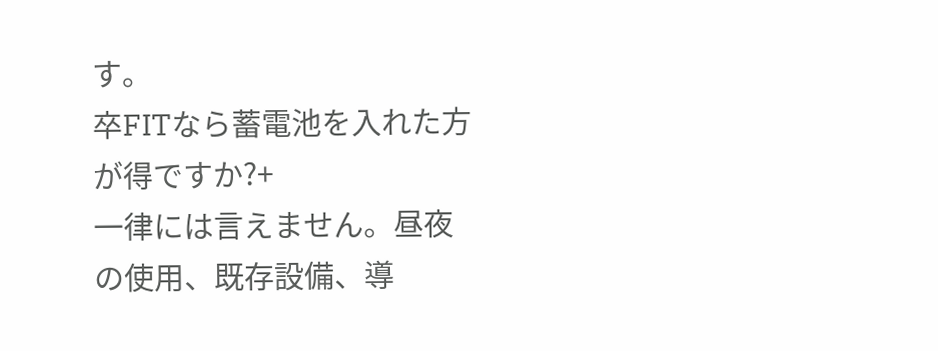す。
卒FITなら蓄電池を入れた方が得ですか?+
一律には言えません。昼夜の使用、既存設備、導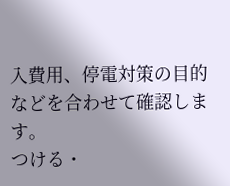入費用、停電対策の目的などを合わせて確認します。
つける・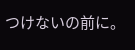つけないの前に。